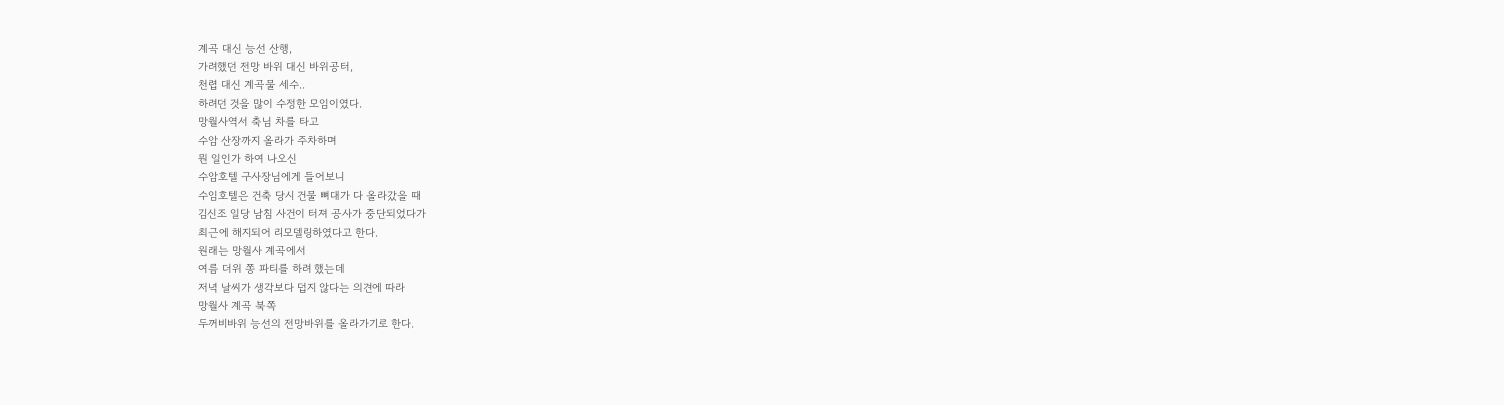계곡 대신 능선 산행,
가려했던 전망 바위 대신 바위공터,
천렵 대신 계곡물 세수..
하려던 것을 많이 수정한 모임이였다.
망월사역서 축님 차를 타고
수암 산장까지 올라가 주차하며
뭔 일인가 하여 나오신
수암호텔 구사장님에게 들어보니
수임호텔은 건축 당시 건물 뼈대가 다 올라갔을 때
김신조 일당 남침 사건이 터져 공사가 중단되었다가
최근에 해지되어 리모델링하였다고 한다.
원래는 망월사 계곡에서
여름 더위 쫑 파티를 하려 했는데
저녁 날씨가 생각보다 덥지 않다는 의견에 따라
망월사 계곡 북쪽
두꺼비바위 능선의 전망바위를 올라가기로 한다.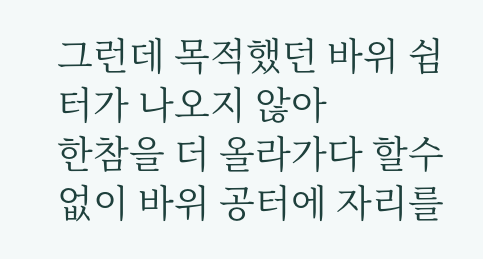그런데 목적했던 바위 쉼터가 나오지 않아
한참을 더 올라가다 할수 없이 바위 공터에 자리를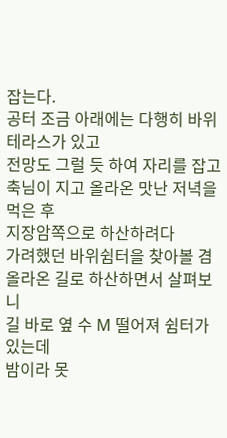잡는다.
공터 조금 아래에는 다행히 바위 테라스가 있고
전망도 그럴 듯 하여 자리를 잡고
축님이 지고 올라온 맛난 저녁을 먹은 후
지장암쪽으로 하산하려다
가려했던 바위쉼터을 찾아볼 겸
올라온 길로 하산하면서 살펴보니
길 바로 옆 수 M 떨어져 쉼터가 있는데
밤이라 못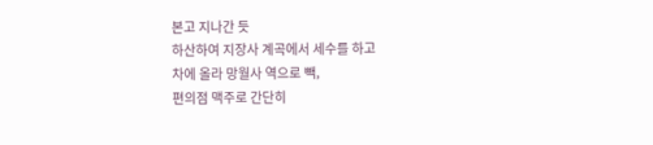본고 지나간 듯
하산하여 지장사 계곡에서 세수를 하고
차에 올라 망월사 역으로 빽,
편의점 맥주로 간단히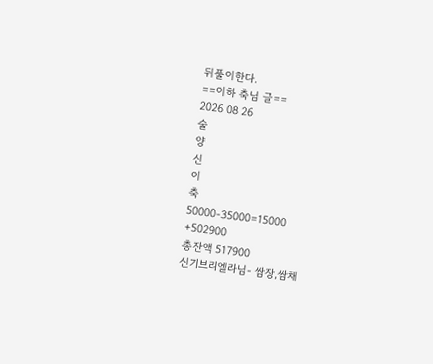뒤풀이한다.
==이하 축님 글==
2026 08 26
술
양
신
이
축
50000-35000=15000
+502900
총잔액 517900
신기브리엘라님- 쌈장,쌈채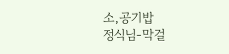소,공기밥
정식님-막걸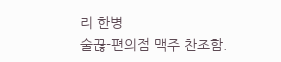리 한병
술끊-편의점 맥주 찬조함.